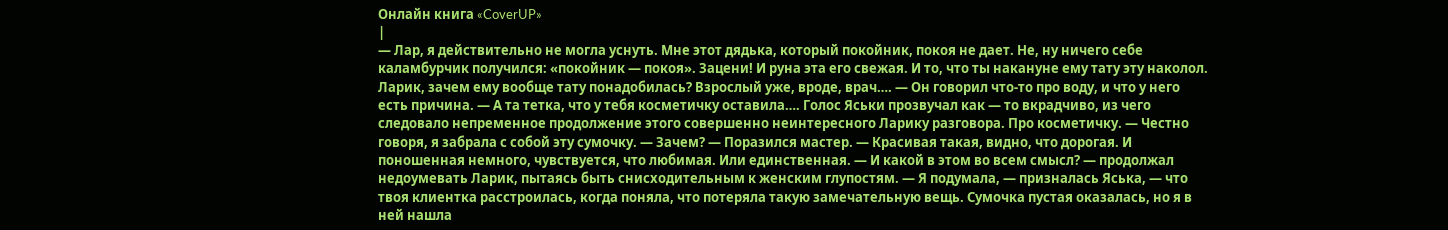Онлайн книга «CoverUP»
|
— Лар, я действительно не могла уснуть. Мне этот дядька, который покойник, покоя не дает. Не, ну ничего себе каламбурчик получился: «покойник — покоя». Зацени! И руна эта его свежая. И то, что ты накануне ему тату эту наколол. Ларик, зачем ему вообще тату понадобилась? Взрослый уже, вроде, врач…. — Он говорил что-то про воду, и что у него есть причина. — А та тетка, что у тебя косметичку оставила…. Голос Яськи прозвучал как — то вкрадчиво, из чего следовало непременное продолжение этого совершенно неинтересного Ларику разговора. Про косметичку. — Честно говоря, я забрала с собой эту сумочку. — Зачем? — Поразился мастер. — Красивая такая, видно, что дорогая. И поношенная немного, чувствуется, что любимая. Или единственная. — И какой в этом во всем смысл? — продолжал недоумевать Ларик, пытаясь быть снисходительным к женским глупостям. — Я подумала, — призналась Яська, — что твоя клиентка расстроилась, когда поняла, что потеряла такую замечательную вещь. Сумочка пустая оказалась, но я в ней нашла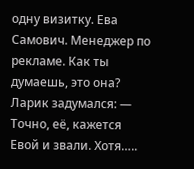одну визитку. Ева Самович. Менеджер по рекламе. Как ты думаешь, это она? Ларик задумался: — Точно, её, кажется Евой и звали. Хотя…..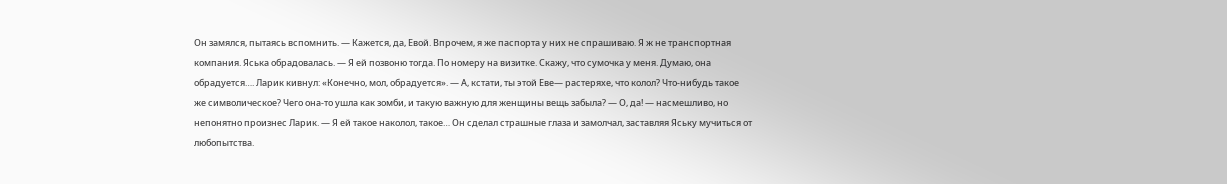Он замялся, пытаясь вспомнить. — Кажется, да, Евой. Впрочем, я же паспорта у них не спрашиваю. Я ж не транспортная компания. Яська обрадовалась. — Я ей позвоню тогда. По номеру на визитке. Скажу, что сумочка у меня. Думаю, она обрадуется…. Ларик кивнул: «Конечно, мол, обрадуется». — А, кстати, ты этой Еве— растеряхе, что колол? Что-нибудь такое же символическое? Чего она-то ушла как зомби, и такую важную для женщины вещь забыла? — О, да! — насмешливо, но непонятно произнес Ларик. — Я ей такое наколол, такое… Он сделал страшные глаза и замолчал, заставляя Яську мучиться от любопытства.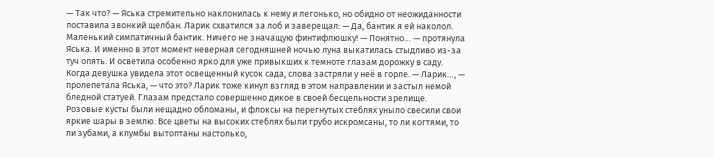— Так что? — Яська стремительно наклонилась к нему и легонько, но обидно от неожиданности поставила звонкий щелбан. Ларик схватился за лоб и заверещал: — Да, бантик я ей наколол. Маленький симпатичный бантик. Ничего не значащую финтифлюшку! — Понятно… — протянула Яська. И именно в этот момент неверная сегодняшней ночью луна выкатилась стыдливо из-за туч опять. И осветила особенно ярко для уже привыкших к темноте глазам дорожку в саду. Когда девушка увидела этот освещенный кусок сада, слова застряли у неё в горле. — Ларик…, — пролепетала Яська, — что это? Ларик тоже кинул взгляд в этом направлении и застыл немой бледной статуей. Глазам предстало совершенно дикое в своей бесцельности зрелище. Розовые кусты были нещадно обломаны, и флоксы на перегнутых стеблях уныло свесили свои яркие шары в землю. Все цветы на высоких стеблях были грубо искромсаны, то ли когтями, то ли зубами, а клумбы вытоптаны настолько,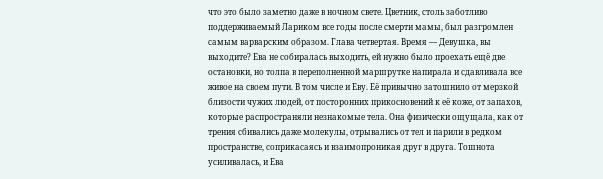что это было заметно даже в ночном свете. Цветник, столь заботливо поддерживаемый Лариком все годы после смерти мамы, был разгромлен самым варварским образом. Глава четвертая. Время — Девушка, вы выходите? Ева не собиралась выходить, ей нужно было проехать ещё две остановки, но толпа в переполненной маршрутке напирала и сдавливала все живое на своем пути. В том числе и Еву. Её привычно затошнило от мерзкой близости чужих людей, от посторонних прикосновений к её коже, от запахов, которые распространяли незнакомые тела. Она физически ощущала, как от трения сбивались даже молекулы, отрывались от тел и парили в редком пространстве, соприкасаясь и взаимопроникая друг в друга. Тошнота усиливалась, и Ева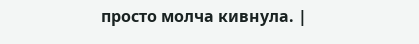просто молча кивнула. |